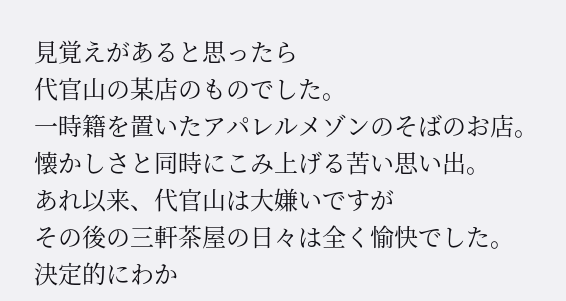見覚えがあると思ったら
代官山の某店のものでした。
一時籍を置いたアパレルメゾンのそばのお店。
懐かしさと同時にこみ上げる苦い思い出。
あれ以来、代官山は大嫌いですが
その後の三軒茶屋の日々は全く愉快でした。
決定的にわか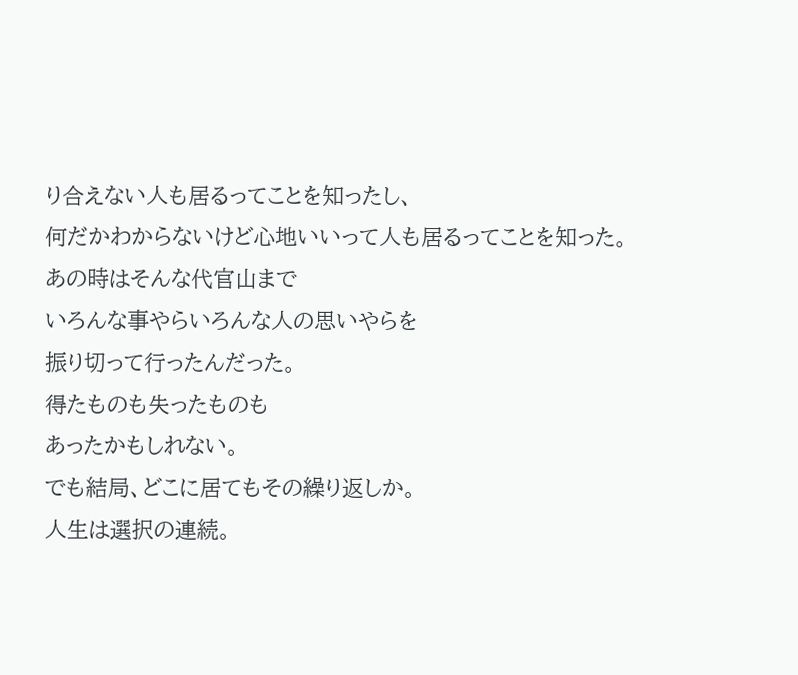り合えない人も居るってことを知ったし、
何だかわからないけど心地いいって人も居るってことを知った。
あの時はそんな代官山まで
いろんな事やらいろんな人の思いやらを
振り切って行ったんだった。
得たものも失ったものも
あったかもしれない。
でも結局、どこに居てもその繰り返しか。
人生は選択の連続。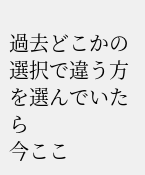過去どこかの選択で違う方を選んでいたら
今ここ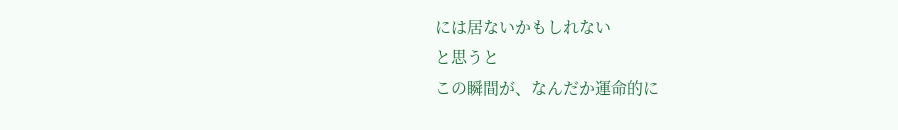には居ないかもしれない
と思うと
この瞬間が、なんだか運命的に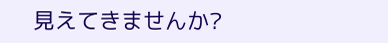見えてきませんか?